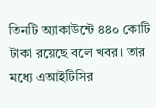তিনটি অ্যাকাউন্টে ৪৪০ কোটি টাকা রয়েছে বলে খবর। তার মধ্যে এআইটিসির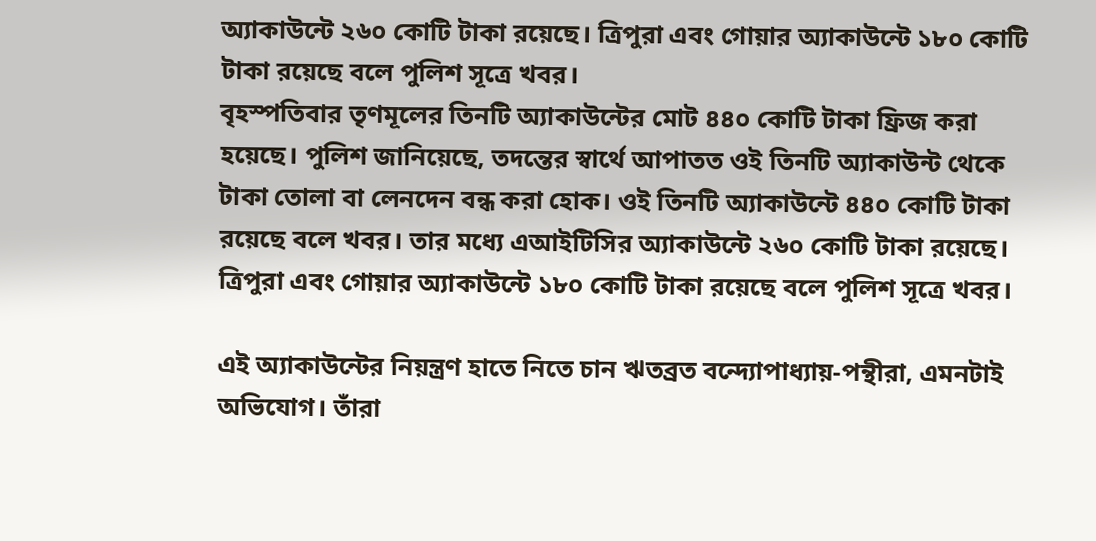অ্যাকাউন্টে ২৬০ কোটি টাকা রয়েছে। ত্রিপুরা এবং গোয়ার অ্যাকাউন্টে ১৮০ কোটি টাকা রয়েছে বলে পুলিশ সূত্রে খবর।
বৃহস্পতিবার তৃণমূলের তিনটি অ্যাকাউন্টের মোট ৪৪০ কোটি টাকা ফ্রিজ করা হয়েছে। পুলিশ জানিয়েছে, তদন্তের স্বার্থে আপাতত ওই তিনটি অ্যাকাউন্ট থেকে টাকা তোলা বা লেনদেন বন্ধ করা হোক। ওই তিনটি অ্যাকাউন্টে ৪৪০ কোটি টাকা রয়েছে বলে খবর। তার মধ্যে এআইটিসির অ্যাকাউন্টে ২৬০ কোটি টাকা রয়েছে। ত্রিপুরা এবং গোয়ার অ্যাকাউন্টে ১৮০ কোটি টাকা রয়েছে বলে পুলিশ সূত্রে খবর।

এই অ্যাকাউন্টের নিয়ন্ত্রণ হাতে নিতে চান ঋতব্রত বন্দ্যোপাধ্যায়-পন্থীরা, এমনটাই অভিযোগ। তাঁরা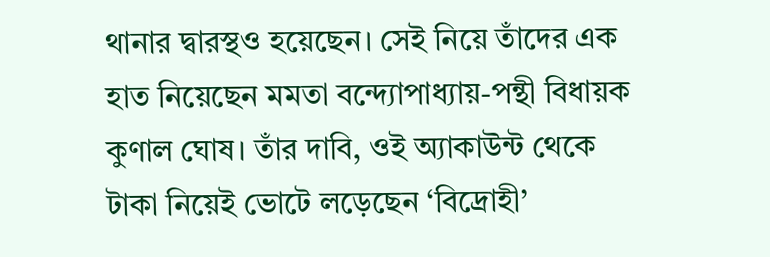থানার দ্বারস্থও হয়েছেন। সেই নিয়ে তাঁদের এক হাত নিয়েছেন মমতা বন্দ্যোপাধ্যায়-পন্থী বিধায়ক কুণাল ঘোষ। তাঁর দাবি, ওই অ্যাকাউন্ট থেকে টাকা নিয়েই ভোটে লড়েছেন ‘বিদ্রোহী’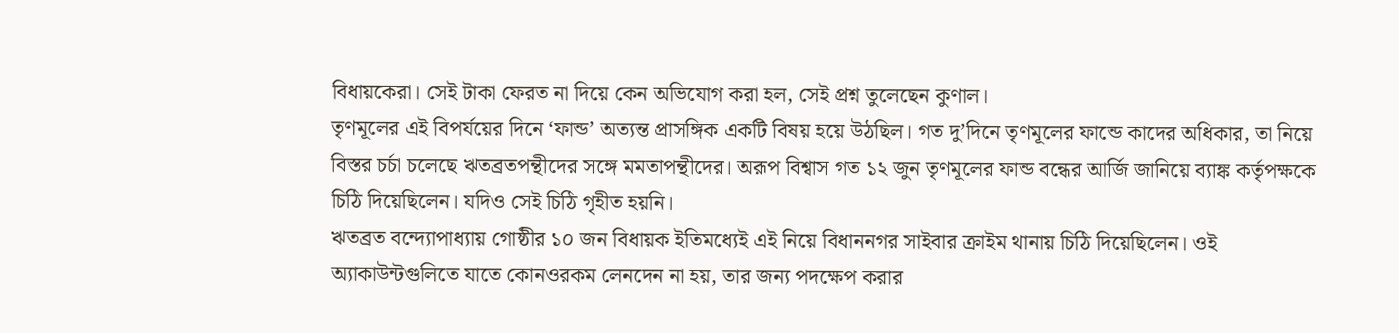বিধায়কেরা। সেই টাকা ফেরত না দিয়ে কেন অভিযোগ করা হল, সেই প্রশ্ন তুলেছেন কুণাল।
তৃণমূলের এই বিপর্যয়ের দিনে ‘ফান্ড’ অত্যন্ত প্রাসঙ্গিক একটি বিষয় হয়ে উঠছিল। গত দু’দিনে তৃণমূলের ফান্ডে কাদের অধিকার, তা নিয়ে বিস্তর চর্চা চলেছে ঋতব্রতপন্থীদের সঙ্গে মমতাপন্থীদের। অরূপ বিশ্বাস গত ১২ জুন তৃণমূলের ফান্ড বন্ধের আর্জি জানিয়ে ব্যাঙ্ক কর্তৃপক্ষকে চিঠি দিয়েছিলেন। যদিও সেই চিঠি গৃহীত হয়নি।
ঋতব্রত বন্দ্যোপাধ্যায় গোষ্ঠীর ১০ জন বিধায়ক ইতিমধ্যেই এই নিয়ে বিধাননগর সাইবার ক্রাইম থানায় চিঠি দিয়েছিলেন। ওই অ্যাকাউন্টগুলিতে যাতে কোনওরকম লেনদেন না হয়, তার জন্য পদক্ষেপ করার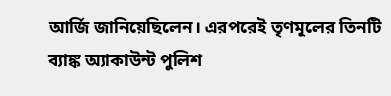আর্জি জানিয়েছিলেন। এরপরেই তৃণমূলের তিনটি ব্যাঙ্ক অ্যাকাউন্ট পুলিশ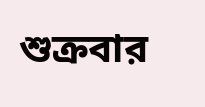শুক্রবার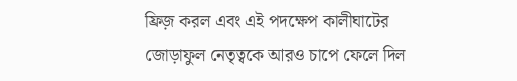ফ্রিজ় করল এবং এই পদক্ষেপ কালীঘাটের জোড়াফুল নেতৃত্বকে আরও চাপে ফেলে দিল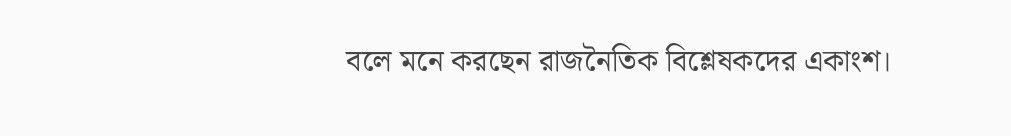বলে মনে করছেন রাজনৈতিক বিশ্লেষকদের একাংশ।